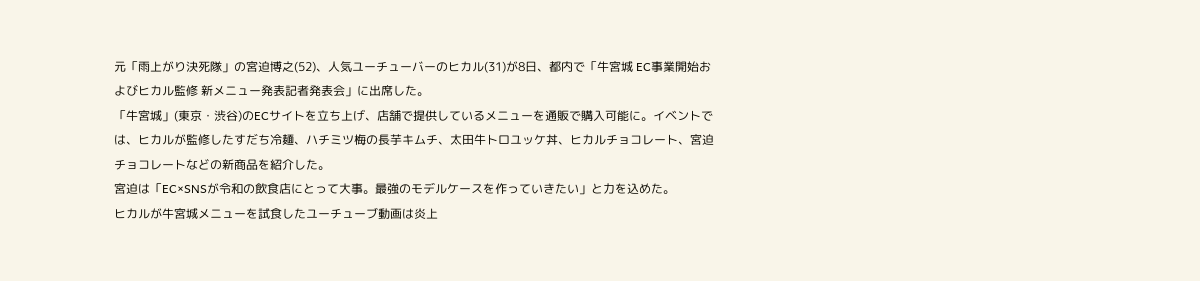元「雨上がり決死隊」の宮迫博之(52)、人気ユーチューバーのヒカル(31)が8日、都内で「牛宮城 EC事業開始およびヒカル監修 新メニュー発表記者発表会」に出席した。
「牛宮城」(東京・渋谷)のECサイトを立ち上げ、店舗で提供しているメニューを通販で購入可能に。イベントでは、ヒカルが監修したすだち冷麺、ハチミツ梅の長芋キムチ、太田牛トロユッケ丼、ヒカルチョコレート、宮迫チョコレートなどの新商品を紹介した。
宮迫は「EC×SNSが令和の飲食店にとって大事。最強のモデルケースを作っていきたい」と力を込めた。
ヒカルが牛宮城メニューを試食したユーチューブ動画は炎上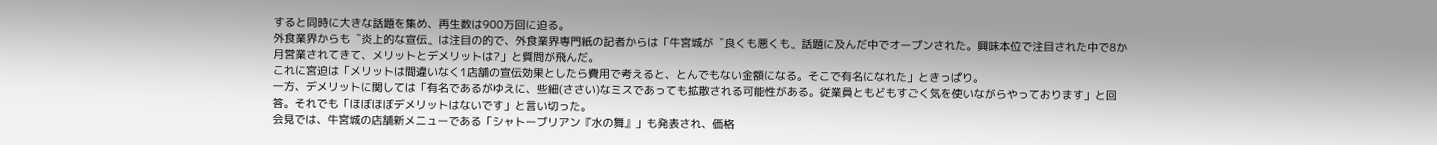すると同時に大きな話題を集め、再生数は900万回に迫る。
外食業界からも〝炎上的な宣伝〟は注目の的で、外食業界専門紙の記者からは「牛宮城が〝良くも悪くも〟話題に及んだ中でオープンされた。興味本位で注目された中で8か月営業されてきて、メリットとデメリットは?」と質問が飛んだ。
これに宮迫は「メリットは間違いなく1店舗の宣伝効果としたら費用で考えると、とんでもない金額になる。そこで有名になれた」ときっぱり。
一方、デメリットに関しては「有名であるがゆえに、些細(ささい)なミスであっても拡散される可能性がある。従業員ともどもすごく気を使いながらやっております」と回答。それでも「ほぼほぼデメリットはないです」と言い切った。
会見では、牛宮城の店舗新メニューである「シャトーブリアン『水の舞』」も発表され、価格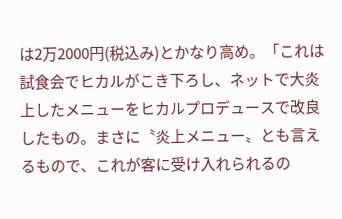は2万2000円(税込み)とかなり高め。「これは試食会でヒカルがこき下ろし、ネットで大炎上したメニューをヒカルプロデュースで改良したもの。まさに〝炎上メニュー〟とも言えるもので、これが客に受け入れられるの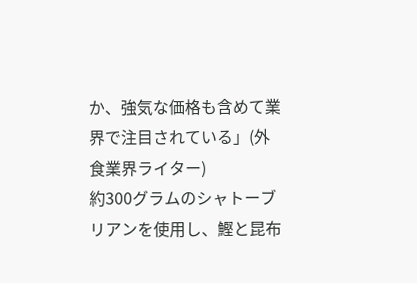か、強気な価格も含めて業界で注目されている」(外食業界ライター)
約300グラムのシャトーブリアンを使用し、鰹と昆布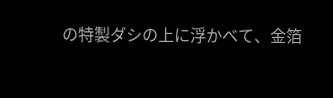の特製ダシの上に浮かべて、金箔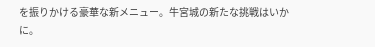を振りかける豪華な新メニュー。牛宮城の新たな挑戦はいかに。